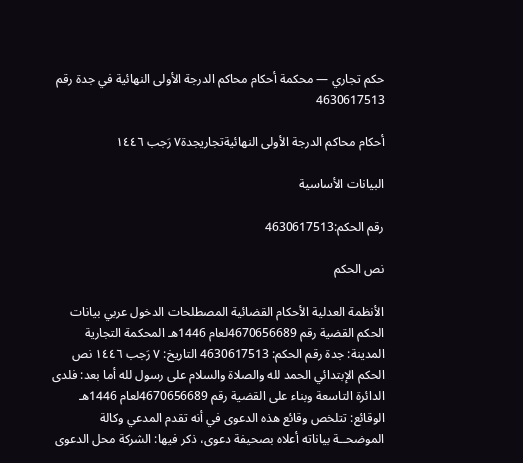حكم تجاري — محكمة أحكام محاكم الدرجة الأولى النهائية في جدة رقم 4630617513

أحكام محاكم الدرجة الأولى النهائيةتجاريجدة٧ رَجب ١٤٤٦

البيانات الأساسية

رقم الحكم:4630617513

نص الحكم

الأنظمة العدلية الأحكام القضائية المصطلحات الدخول عربي بيانات الحكم القضية رقم 4670656689لعام 1446هـ المحكمة التجارية المدينة: جدة رقم الحكم: 4630617513 التاريخ: ٧ رَجب ١٤٤٦ نص الحكم الإبتدائي الحمد لله والصلاة والسلام على رسول لله أما بعد: فلدى الدائرة التاسعة وبناء على القضية رقم 4670656689لعام 1446هـ الوقائع: تتلخص وقائع هذه الدعوى في أنه تقدم المدعي وكالة الموضحــة بياناته أعلاه بصحيفة دعوى، ذكر فيها: الشركة محل الدعوى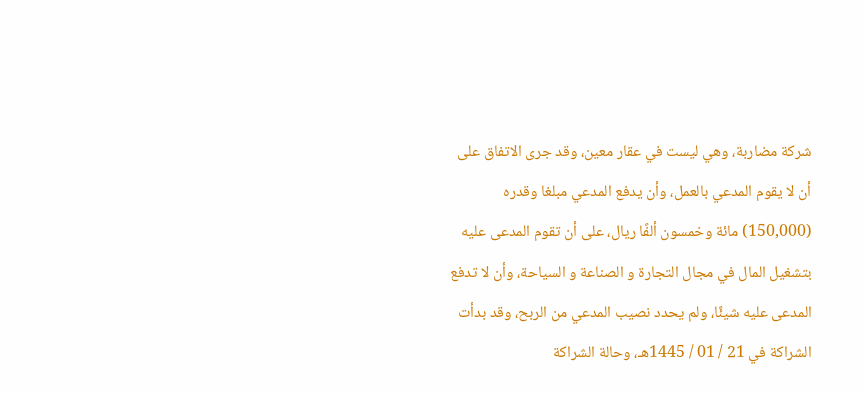شركة مضاربة، وهي ليست في عقار معين، وقد جرى الاتفاق على أن لا يقوم المدعي بالعمل، وأن يدفع المدعي مبلغا وقدره (150,000) مائة وخمسون ألفًا ريال، على أن تقوم المدعى عليه بتشغيل المال في مجال التجارة و الصناعة و السياحة، وأن لا تدفع المدعى عليه شيئًا، ولم يحدد نصيب المدعي من الربح، وقد بدأت الشراكة في 21 / 01 / 1445هـ، وحالة الشراكة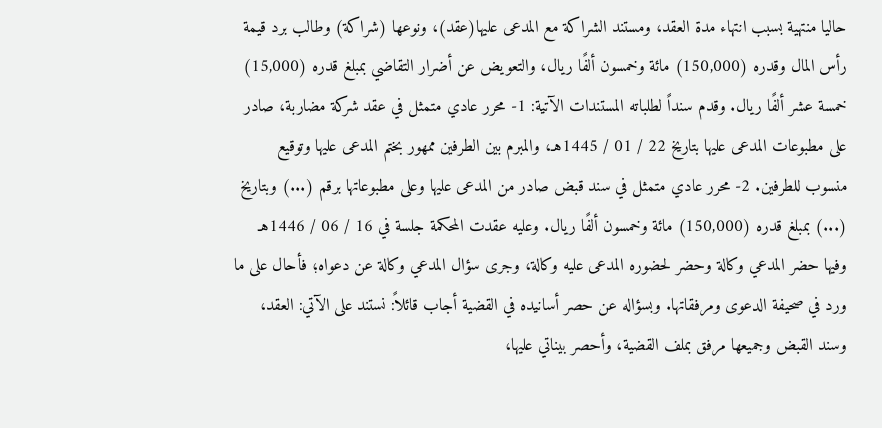حاليا منتهية بسبب انتهاء مدة العقد، ومستند الشراكة مع المدعى عليها(عقد)، ونوعها (شراكة) وطالب برد قيمة رأس المال وقدره (150,000) مائة وخمسون ألفًا ريال، والتعويض عن أضرار التقاضي بمبلغ قدره (15,000) خمسة عشر ألفًا ريال. وقدم سنداً لطلباته المستندات الآتية: 1- محرر عادي متمثل في عقد شركة مضاربة، صادر على مطبوعات المدعى عليها بتاريخ 22 / 01 / 1445هـ، والمبرم بين الطرفين ممهور بختم المدعى عليها وتوقيع منسوب للطرفين. 2- محرر عادي متمثل في سند قبض صادر من المدعى عليها وعلى مطبوعاتها برقم (...) وبتاريخ (...) بمبلغ قدره (150,000) مائة وخمسون ألفًا ريال. وعليه عقدت المحكمة جلسة في 16 / 06 / 1446هـ وفيها حضر المدعي وكالة وحضر لحضوره المدعى عليه وكالة، وجرى سؤال المدعي وكالة عن دعواه؛ فأحال على ما ورد في صحيفة الدعوى ومرفقاتها. وبسؤاله عن حصر أسانيده في القضية أجاب قائلاً: نستند على الآتي: العقد، وسند القبض وجميعها مرفق بملف القضية، وأحصر بيناتي عليها،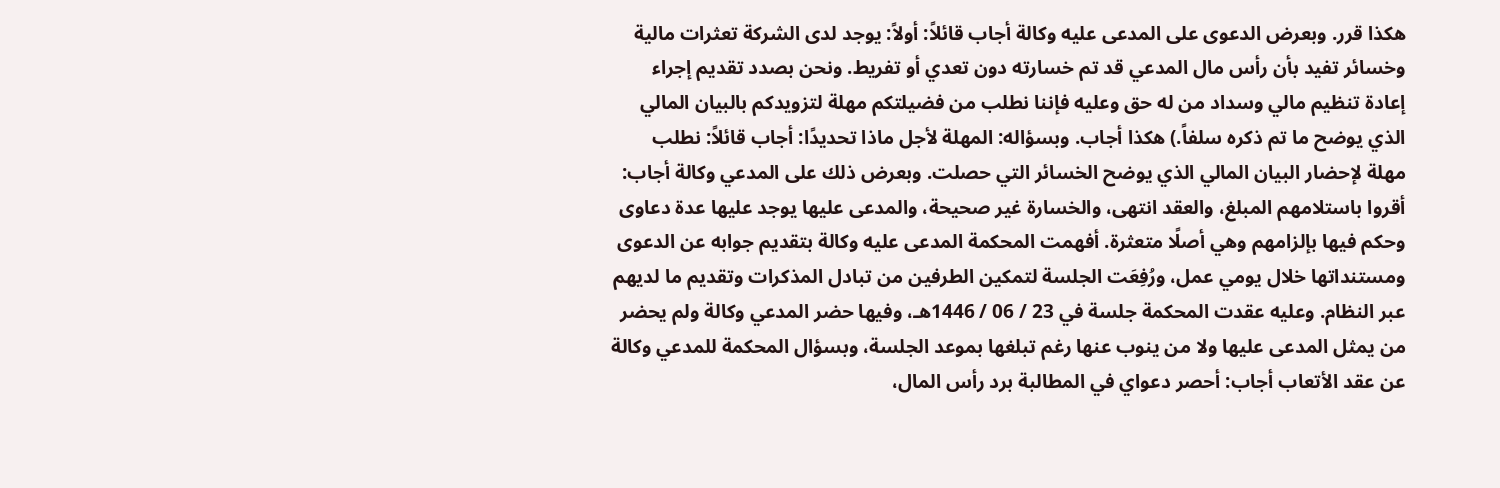هكذا قرر. وبعرض الدعوى على المدعى عليه وكالة أجاب قائلاً: أولاً: يوجد لدى الشركة تعثرات مالية وخسائر تفيد بأن رأس مال المدعي قد تم خسارته دون تعدي أو تفريط. ونحن بصدد تقديم إجراء إعادة تنظيم مالي وسداد من له حق وعليه فإننا نطلب من فضيلتكم مهلة لتزويدكم بالبيان المالي الذي يوضح ما تم ذكره سلفاً.) هكذا أجاب. وبسؤاله: المهلة لأجل ماذا تحديدًا: أجاب قائلاً: نطلب مهلة لإحضار البيان المالي الذي يوضح الخسائر التي حصلت. وبعرض ذلك على المدعي وكالة أجاب: أقروا باستلامهم المبلغ، والعقد انتهى، والخسارة غير صحيحة، والمدعى عليها يوجد عليها عدة دعاوى وحكم فيها بإلزامهم وهي أصلًا متعثرة. أفهمت المحكمة المدعى عليه وكالة بتقديم جوابه عن الدعوى ومستنداتها خلال يومي عمل، ورُفِعَت الجلسة لتمكين الطرفين من تبادل المذكرات وتقديم ما لديهم عبر النظام. وعليه عقدت المحكمة جلسة في 23 / 06 / 1446هـ، وفيها حضر المدعي وكالة ولم يحضر من يمثل المدعى عليها ولا من ينوب عنها رغم تبلغها بموعد الجلسة، وبسؤال المحكمة للمدعي وكالة عن عقد الأتعاب أجاب: أحصر دعواي في المطالبة برد رأس المال،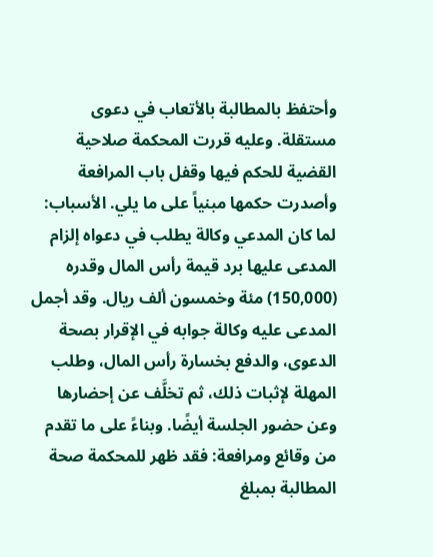وأحتفظ بالمطالبة بالأتعاب في دعوى مستقلة. وعليه قررت المحكمة صلاحية القضية للحكم فيها وقفل باب المرافعة وأصدرت حكمها مبنياً على ما يلي. الأسباب: لما كان المدعي وكالة يطلب في دعواه إلزام المدعى عليها برد قيمة رأس المال وقدره (150,000) مئة وخمسون ألف ريال. وقد أجمل المدعى عليه وكالة جوابه في الإقرار بصحة الدعوى، والدفع بخسارة رأس المال، وطلب المهلة لإثبات ذلك، ثم تخلَّف عن إحضارها وعن حضور الجلسة أيضًا. وبناءً على ما تقدم من وقائع ومرافعة: فقد ظهر للمحكمة صحة المطالبة بمبلغ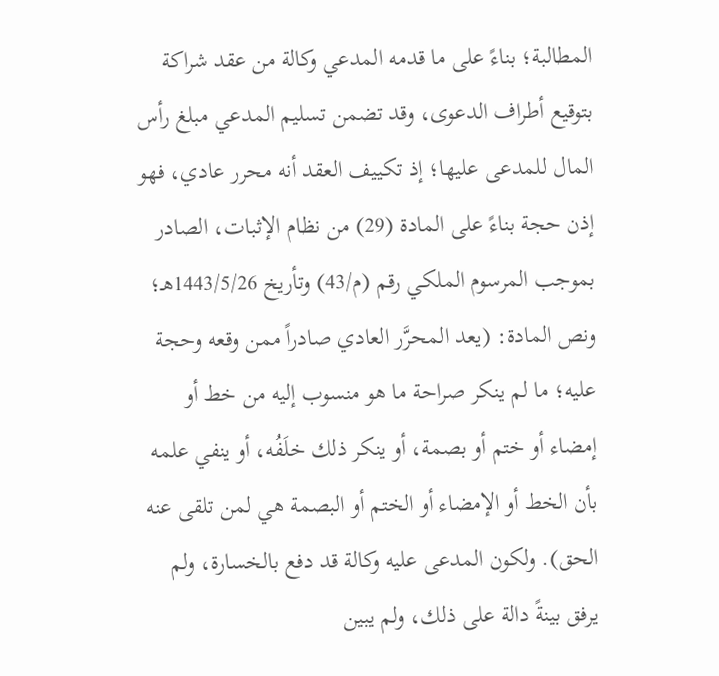المطالبة؛ بناءً على ما قدمه المدعي وكالة من عقد شراكة بتوقيع أطراف الدعوى، وقد تضمن تسليم المدعي مبلغ رأس المال للمدعى عليها؛ إذ تكييف العقد أنه محرر عادي، فهو إذن حجة بناءً على المادة (29) من نظام الإثبات، الصادر بموجب المرسوم الملكي رقم (م/43) وتأريخ 1443/5/26هـ؛ ونص المادة: (يعد المحرَّر العادي صادراً ممن وقعه وحجة عليه؛ ما لم ينكر صراحة ما هو منسوب إليه من خط أو إمضاء أو ختم أو بصمة، أو ينكر ذلك خلَفُه، أو ينفي علمه بأن الخط أو الإمضاء أو الختم أو البصمة هي لمن تلقى عنه الحق). ولكون المدعى عليه وكالة قد دفع بالخسارة، ولم يرفق بينةً دالة على ذلك، ولم يبين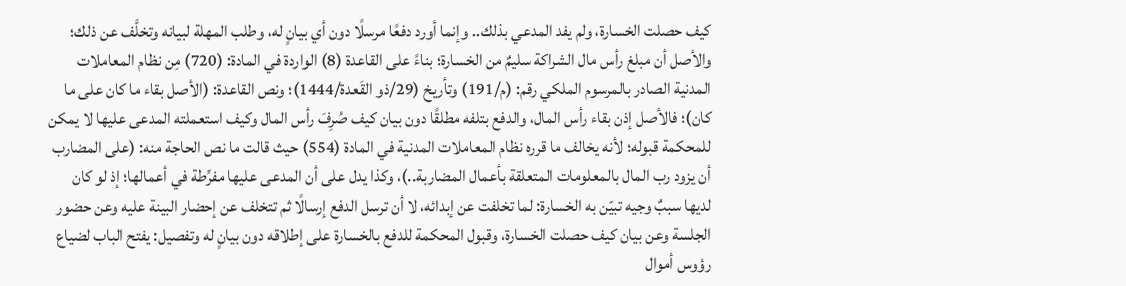كيف حصلت الخسارة، ولم يفد المدعي بذلك.. وإنما أورد دفعًا مرسلًا دون أي بيانٍ له، وطلب المهلة لبيانه وتخلَّف عن ذلك؛ والأصل أن مبلغ رأس مال الشراكة سليمٌ من الخسارة؛ بناءً على القاعدة (8) الواردة في المادة: (720) مِن نظام المعاملات المدنية الصادر بالمرسوم الملكي رقم: (م/191) وتأريخ (29/ذو القَعدة/1444)؛ ونص القاعدة: (الأصل بقاء ما كان على ما كان)؛ فالأصل إذن بقاء رأس المال، والدفع بتلفه مطلقًا دون بيان كيف صُرِفَ رأس المال وكيف استعملته المدعى عليها لا يمكن للمحكمة قبوله؛ لأنه يخالف ما قرره نظام المعاملات المدنية في المادة (554) حيث قالت ما نص الحاجة منه: (على المضارب أن يزود رب المال بالمعلومات المتعلقة بأعمال المضاربة..)، وكذا يدل على أن المدعى عليها مفرِّطة في أعمالها؛ إذ لو كان لديها سببٌ وجيه تبيّن به الخسارة: لما تخلفت عن إبدائه، لا أن ترسل الدفع إرسالًا ثم تتخلف عن إحضار البينة عليه وعن حضور الجلسة وعن بيان كيف حصلت الخسارة، وقبول المحكمة للدفع بالخسارة على إطلاقه دون بيانٍ له وتفصيل: يفتح الباب لضياع رؤوس أموال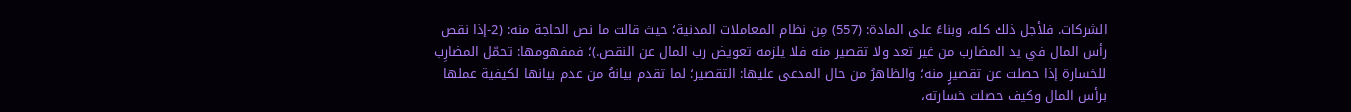الشركات. فلأجل ذلك كله، وبناءً على المادة: (557) مِن نظام المعاملات المدنية؛ حيث قالت ما نص الحاجة منه: (2-إذا نقص رأس المال في يد المضارب من غير تعد ولا تقصير منه فلا يلزمه تعويض رب المال عن النقص.)؛ فمفهومها: تحمّل المضارِب للخسارة إذا حصلت عن تقصيرٍ منه؛ والظاهرُ من حال المدعى عليها: التقصير؛ لما تقدم بيانهُ من عدم بيانها لكيفية عملها برأس المال وكيف حصلت خسارته،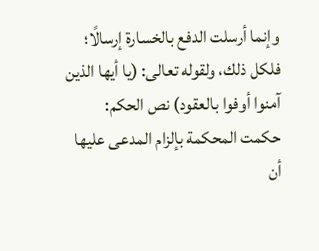وإنما أرسلت الدفع بالخسارة إرسالًا؛ فلكل ذلك، ولقوله تعالى: (يا أيها الذين آمنوا أوفوا بالعقود) نص الحكم: حكمت المحكمة بإلزام المدعى عليها أن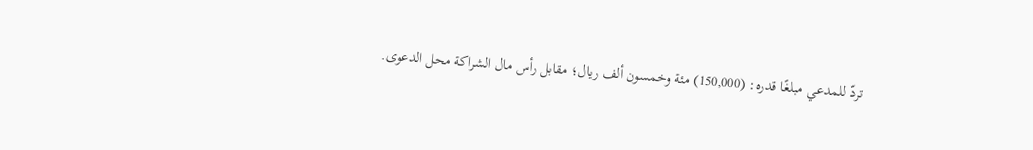تردّ للمدعي مبلغًا قدره: (150,000) مئة وخمسون ألف ريال؛ مقابل رأس مال الشراكة محل الدعوى.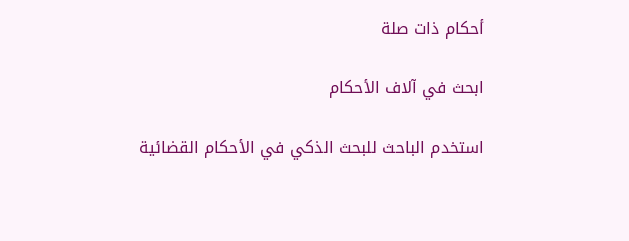أحكام ذات صلة

ابحث في آلاف الأحكام

استخدم الباحث للبحث الذكي في الأحكام القضائية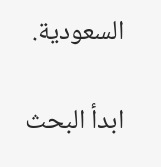السعودية.

ابدأ البحث